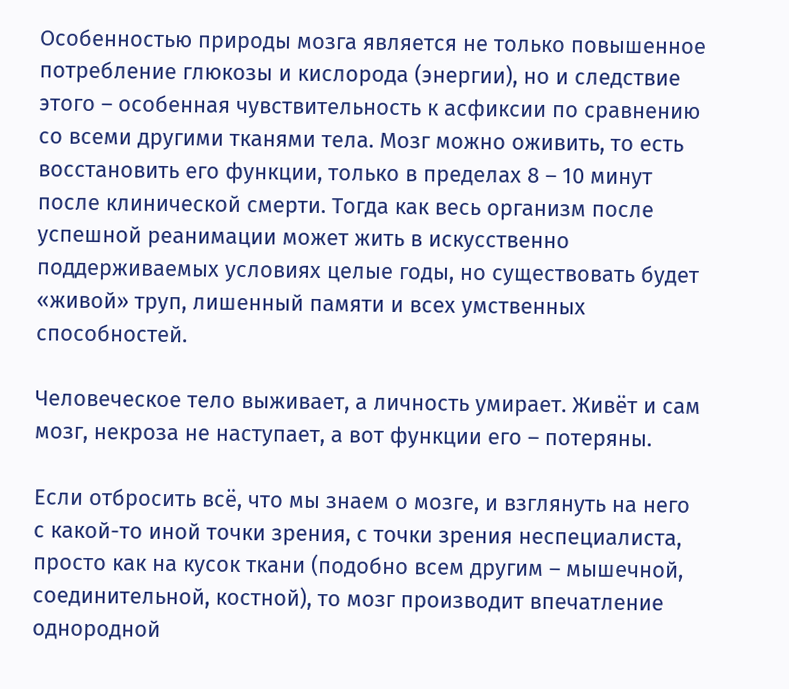Особенностью природы мозга является не только повышенное потребление глюкозы и кислорода (энергии), но и следствие этого – особенная чувствительность к асфиксии по сравнению со всеми другими тканями тела. Мозг можно оживить, то есть восстановить его функции, только в пределах 8 – 10 минут после клинической смерти. Тогда как весь организм после успешной реанимации может жить в искусственно поддерживаемых условиях целые годы, но существовать будет «живой» труп, лишенный памяти и всех умственных способностей.

Человеческое тело выживает, а личность умирает. Живёт и сам мозг, некроза не наступает, а вот функции его – потеряны.

Если отбросить всё, что мы знаем о мозге, и взглянуть на него с какой-то иной точки зрения, с точки зрения неспециалиста, просто как на кусок ткани (подобно всем другим – мышечной, соединительной, костной), то мозг производит впечатление однородной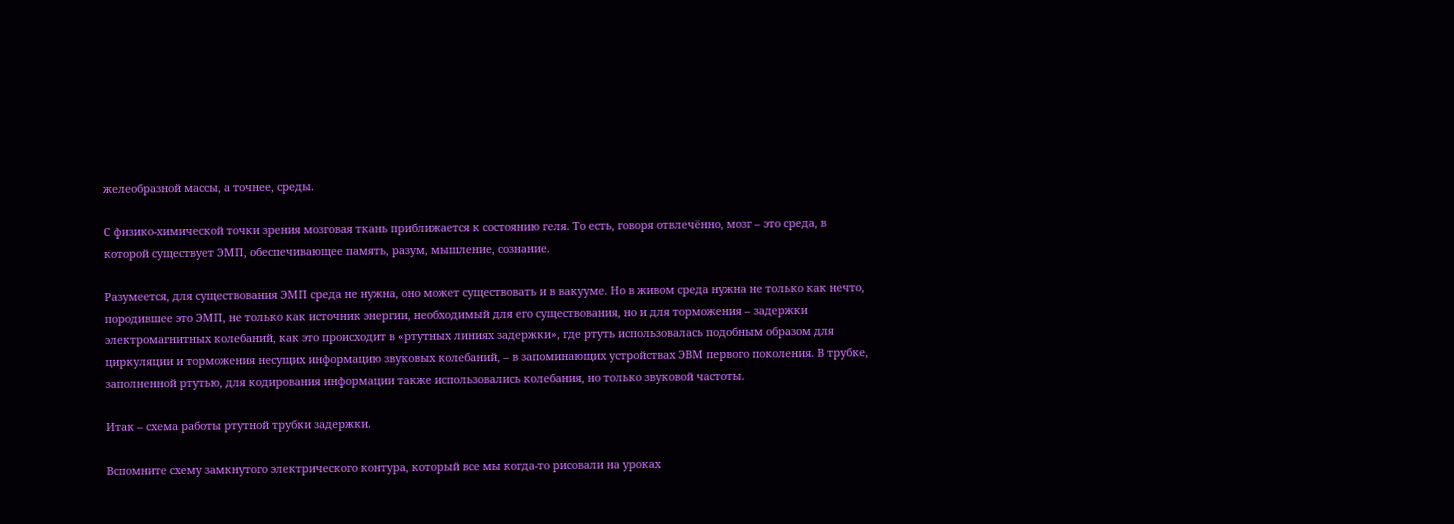желеобразной массы, а точнее, среды.

С физико-химической точки зрения мозговая ткань приближается к состоянию геля. То есть, говоря отвлечённо, мозг – это среда, в которой существует ЭМП, обеспечивающее память, разум, мышление, сознание.

Разумеется, для существования ЭМП среда не нужна, оно может существовать и в вакууме. Но в живом среда нужна не только как нечто, породившее это ЭМП, не только как источник энергии, необходимый для его существования, но и для торможения – задержки электромагнитных колебаний, как это происходит в «ртутных линиях задержки», где ртуть использовалась подобным образом для циркуляции и торможения несущих информацию звуковых колебаний, – в запоминающих устройствах ЭВМ первого поколения. В трубке, заполненной ртутью, для кодирования информации также использовались колебания, но только звуковой частоты.

Итак – схема работы ртутной трубки задержки.

Вспомните схему замкнутого электрического контура, который все мы когда-то рисовали на уроках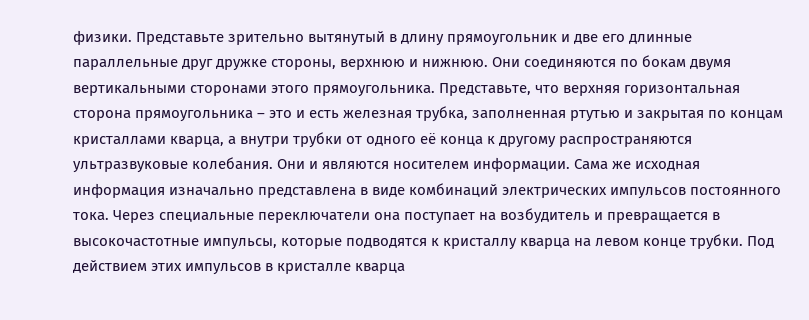физики. Представьте зрительно вытянутый в длину прямоугольник и две его длинные параллельные друг дружке стороны, верхнюю и нижнюю. Они соединяются по бокам двумя вертикальными сторонами этого прямоугольника. Представьте, что верхняя горизонтальная сторона прямоугольника – это и есть железная трубка, заполненная ртутью и закрытая по концам кристаллами кварца, а внутри трубки от одного её конца к другому распространяются ультразвуковые колебания. Они и являются носителем информации. Сама же исходная информация изначально представлена в виде комбинаций электрических импульсов постоянного тока. Через специальные переключатели она поступает на возбудитель и превращается в высокочастотные импульсы, которые подводятся к кристаллу кварца на левом конце трубки. Под действием этих импульсов в кристалле кварца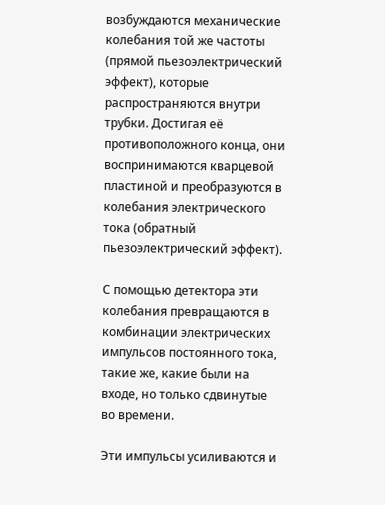возбуждаются механические колебания той же частоты (прямой пьезоэлектрический эффект), которые распространяются внутри трубки. Достигая её противоположного конца, они воспринимаются кварцевой пластиной и преобразуются в колебания электрического тока (обратный пьезоэлектрический эффект).

С помощью детектора эти колебания превращаются в комбинации электрических импульсов постоянного тока, такие же, какие были на входе, но только сдвинутые во времени.

Эти импульсы усиливаются и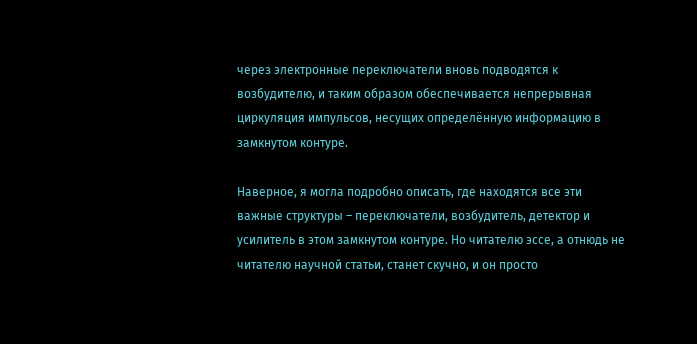через электронные переключатели вновь подводятся к возбудителю, и таким образом обеспечивается непрерывная циркуляция импульсов, несущих определённую информацию в замкнутом контуре.

Наверное, я могла подробно описать, где находятся все эти важные структуры – переключатели, возбудитель, детектор и усилитель в этом замкнутом контуре. Но читателю эссе, а отнюдь не читателю научной статьи, станет скучно, и он просто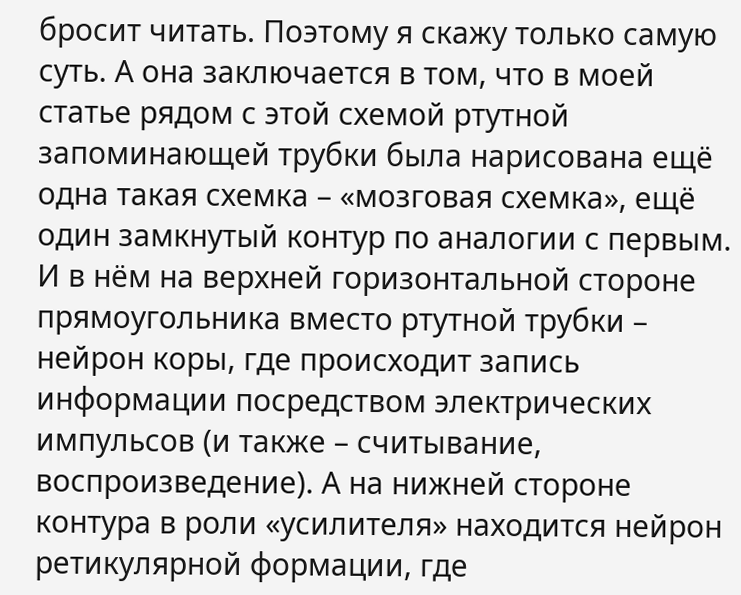бросит читать. Поэтому я скажу только самую суть. А она заключается в том, что в моей статье рядом с этой схемой ртутной запоминающей трубки была нарисована ещё одна такая схемка – «мозговая схемка», ещё один замкнутый контур по аналогии с первым. И в нём на верхней горизонтальной стороне прямоугольника вместо ртутной трубки – нейрон коры, где происходит запись информации посредством электрических импульсов (и также – считывание, воспроизведение). А на нижней стороне контура в роли «усилителя» находится нейрон ретикулярной формации, где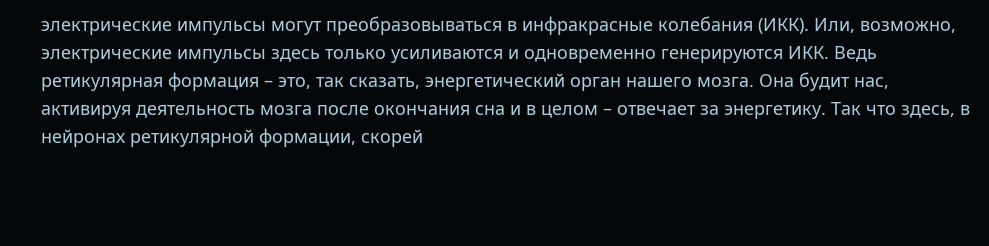электрические импульсы могут преобразовываться в инфракрасные колебания (ИКК). Или, возможно, электрические импульсы здесь только усиливаются и одновременно генерируются ИКК. Ведь ретикулярная формация – это, так сказать, энергетический орган нашего мозга. Она будит нас, активируя деятельность мозга после окончания сна и в целом – отвечает за энергетику. Так что здесь, в нейронах ретикулярной формации, скорей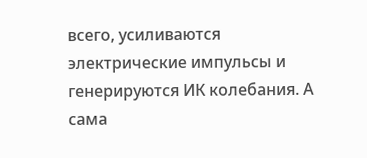всего, усиливаются электрические импульсы и генерируются ИК колебания. А сама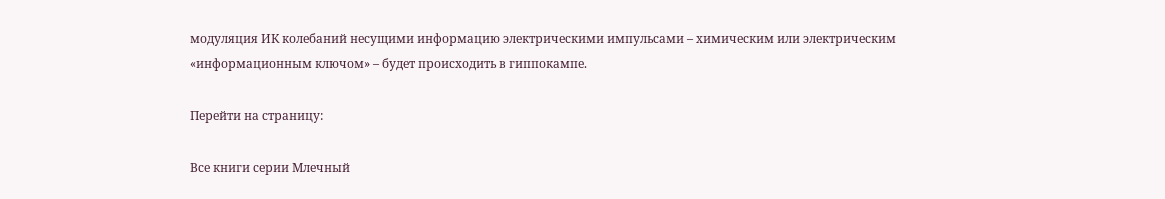модуляция ИК колебаний несущими информацию электрическими импульсами – химическим или электрическим «информационным ключом» – будет происходить в гиппокампе.

Перейти на страницу:

Все книги серии Млечный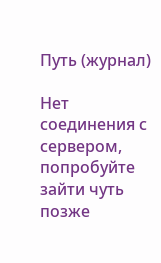Путь (журнал)

Нет соединения с сервером, попробуйте зайти чуть позже